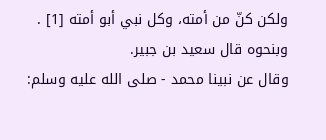ولكن كنّ من أمته، وكل نبي أبو أمته [1] .
وبنحوه قال سعيد بن جبير.
وقال عن نبينا محمد - صلى الله عليه وسلم: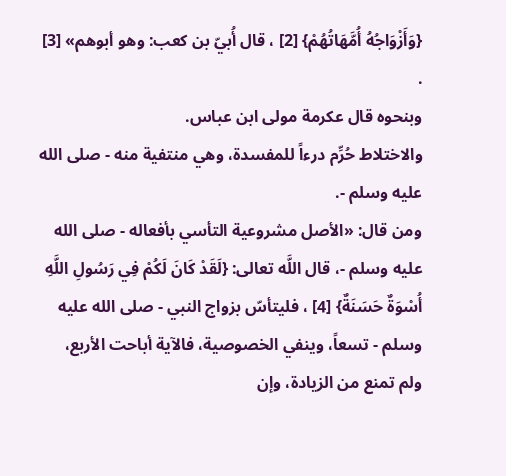{وَأَزْوَاجُهُ أُمَّهَاتُهُمْ} [2] ، قال أُبيّ بن كعب: وهو أبوهم» [3] .
وبنحوه قال عكرمة مولى ابن عباس.
والاختلاط حُرِّم درءاً للمفسدة، وهي منتفية منه - صلى الله عليه وسلم -.
ومن قال: «الأصل مشروعية التأسي بأفعاله - صلى الله عليه وسلم -، قال اللَّه تعالى: {لَقَدْ كَانَ لَكُمْ فِي رَسُولِ اللَّهِ أُسْوَةٌ حَسَنَةٌ} [4] ، فليتأسّ بزواج النبي - صلى الله عليه وسلم - تسعاً، وينفي الخصوصية، فالآية أباحت الأربع، ولم تمنع من الزيادة، وإن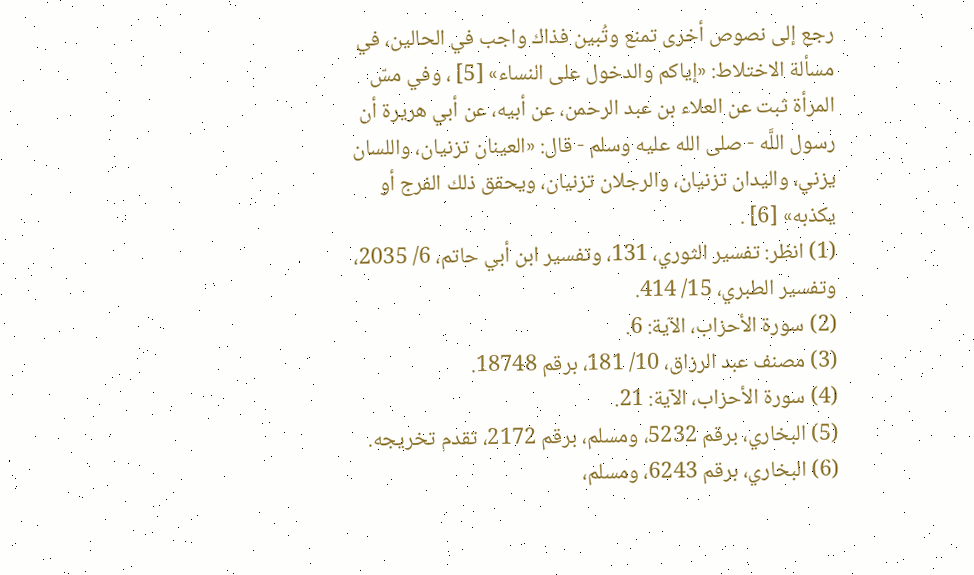رجع إلى نصوص أخرى تمنع وتُبين فذاك واجب في الحالين، في مسألة الاختلاط: «إياكم والدخول على النساء» [5] ، وفي مسّ المرأة ثبت عن العلاء بن عبد الرحمن، عن أبيه، عن أبي هريرة أن رسول اللَّه - صلى الله عليه وسلم - قال: «العينان تزنيان، واللسان يزني، واليدان تزنيان، والرجلان تزنيان، ويحقق ذلك الفرج أو يكذبه» [6] .
(1) انظر: تفسير الثوري، 131، وتفسير ابن أبي حاتم، 6/ 2035، وتفسير الطبري، 15/ 414.
(2) سورة الأحزاب، الآية: 6.
(3) مصنف عبد الرزاق، 10/ 181، برقم 18748.
(4) سورة الأحزاب، الآية: 21.
(5) البخاري، برقم 5232، ومسلم، برقم 2172، تقدم تخريجه.
(6) البخاري، برقم 6243، ومسلم،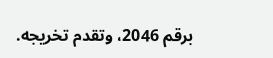برقم 2046، وتقدم تخريجه.